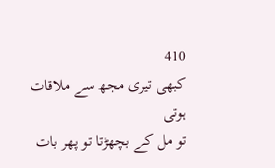410
کبھی تیری مجھ سے ملاقات ہوتی
تو مل کے بچھڑتا تو پھر بات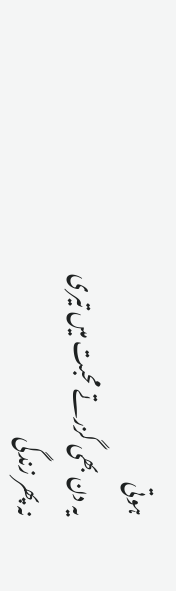ہوتی
یہ دن بھی گزرتے محبت میں تیری
نہ پھر زندگی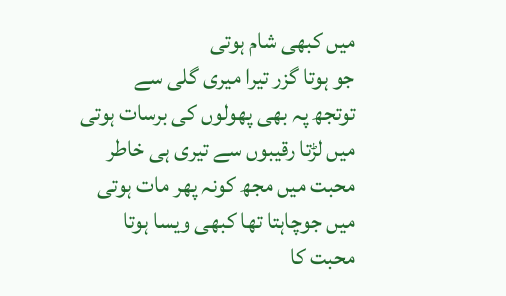میں کبھی شام ہوتی
جو ہوتا گزر تیرا میری گلی سے
توتجھ پہ بھی پھولوں کی برسات ہوتی
میں لڑتا رقیبوں سے تیری ہی خاطر
محبت میں مجھ کونہ پھر مات ہوتی
میں جوچاہتا تھا کبھی ویسا ہوتا
محبت کا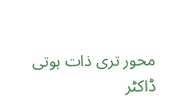محور تری ذات ہوتی
ڈاکٹر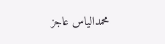محمدالیاس عاجز